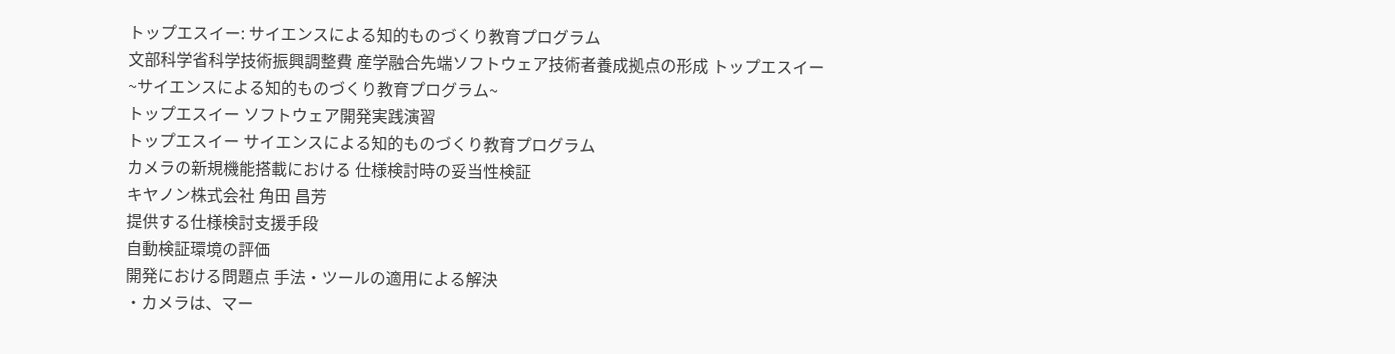トップエスイー: サイエンスによる知的ものづくり教育プログラム
文部科学省科学技術振興調整費 産学融合先端ソフトウェア技術者養成拠点の形成 トップエスイー
~サイエンスによる知的ものづくり教育プログラム~
トップエスイー ソフトウェア開発実践演習
トップエスイー サイエンスによる知的ものづくり教育プログラム
カメラの新規機能搭載における 仕様検討時の妥当性検証
キヤノン株式会社 角田 昌芳
提供する仕様検討支援手段
自動検証環境の評価
開発における問題点 手法・ツールの適用による解決
・カメラは、マー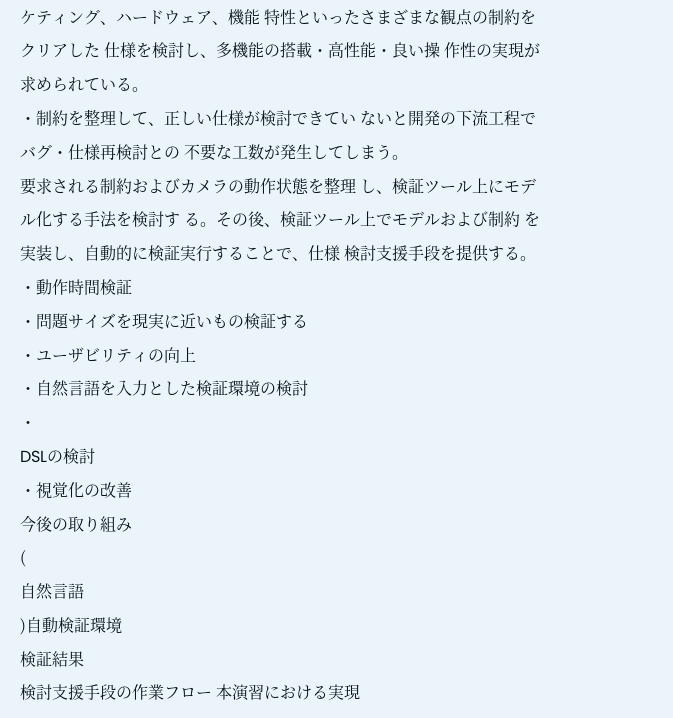ケティング、ハードウェア、機能 特性といったさまざまな観点の制約をクリアした 仕様を検討し、多機能の搭載・高性能・良い操 作性の実現が求められている。
・制約を整理して、正しい仕様が検討できてい ないと開発の下流工程でバグ・仕様再検討との 不要な工数が発生してしまう。
要求される制約およびカメラの動作状態を整理 し、検証ツール上にモデル化する手法を検討す る。その後、検証ツール上でモデルおよび制約 を実装し、自動的に検証実行することで、仕様 検討支援手段を提供する。
・動作時間検証
・問題サイズを現実に近いもの検証する
・ユーザビリティの向上
・自然言語を入力とした検証環境の検討
・
DSLの検討
・視覚化の改善
今後の取り組み
(
自然言語
)自動検証環境
検証結果
検討支援手段の作業フロー 本演習における実現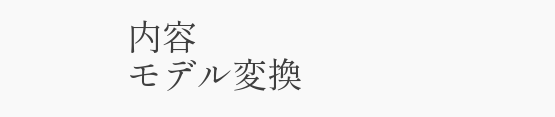内容
モデル変換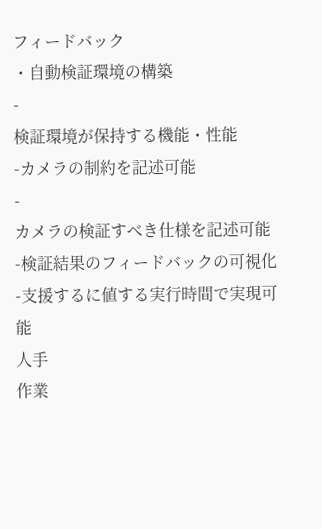フィードバック
・自動検証環境の構築
-
検証環境が保持する機能・性能
-カメラの制約を記述可能
-
カメラの検証すべき仕様を記述可能
-検証結果のフィードバックの可視化
-支援するに値する実行時間で実現可能
人手
作業